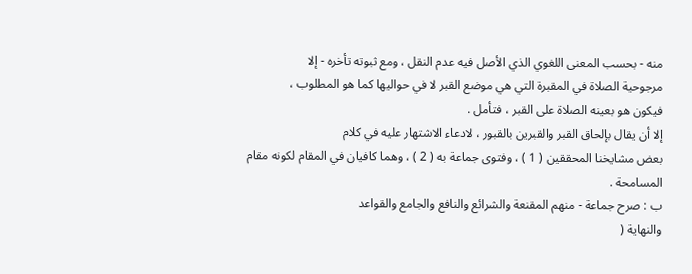منه - بحسب المعنى اللغوي الذي الأصل فيه عدم النقل ، ومع ثبوته تأخره - إلا
مرجوحية الصلاة في المقبرة التي هي موضع القبر لا في حواليها كما هو المطلوب ،
فيكون هو بعينه الصلاة على القبر ، فتأمل .
إلا أن يقال بإلحاق القبر والقبرين بالقبور ، لادعاء الاشتهار عليه في كلام
بعض مشايخنا المحققين ( 1 ) ، وفتوى جماعة به ( 2 ) ، وهما كافيان في المقام لكونه مقام
المسامحة .
ب : صرح جماعة - منهم المقنعة والشرائع والنافع والجامع والقواعد
والنهاية (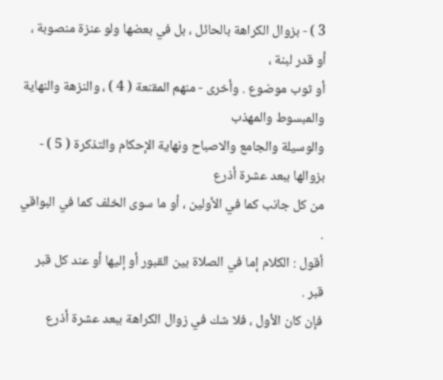3 ) - بزوال الكراهة بالحائل ، بل في بعضها ولو عنزة منصوبة ، أو قدر لبنة ،
أو ثوب موضوع . وأخرى - منهم المقنعة ( 4 ) ، والنزهة والنهاية والمبسوط والمهذب
والوسيلة والجامع والاصباح ونهاية الإحكام والتذكرة ( 5 ) - بزوالها ببعد عشرة أذرع
من كل جانب كما في الأولين ، أو ما سوى الخلف كما في البواقي .
أقول : الكلام إما في الصلاة بين القبور أو إليها أو عند كل قبر قبر .
فإن كان الأول ، فلا شك في زوال الكراهة ببعد عشرة أذرع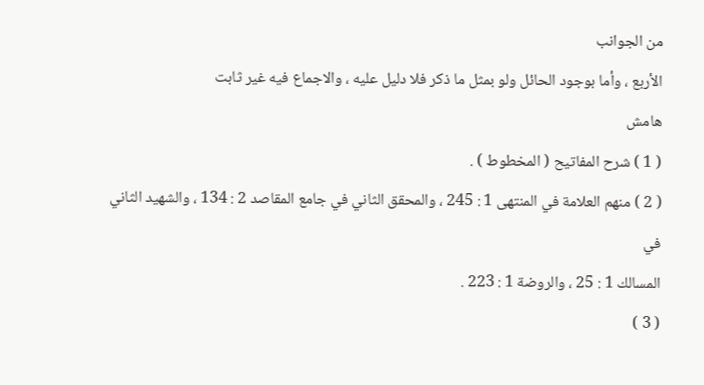من الجوانب
الأربع ، وأما بوجود الحائل ولو بمثل ما ذكر فلا دليل عليه ، والاجماع فيه غير ثابت
هامش
( 1 ) شرح المفاتيح ( المخطوط ) .
( 2 ) منهم العلامة في المنتهى 1 : 245 ، والمحقق الثاني في جامع المقاصد 2 : 134 ، والشهيد الثاني في
المسالك 1 : 25 ، والروضة 1 : 223 .
( 3 )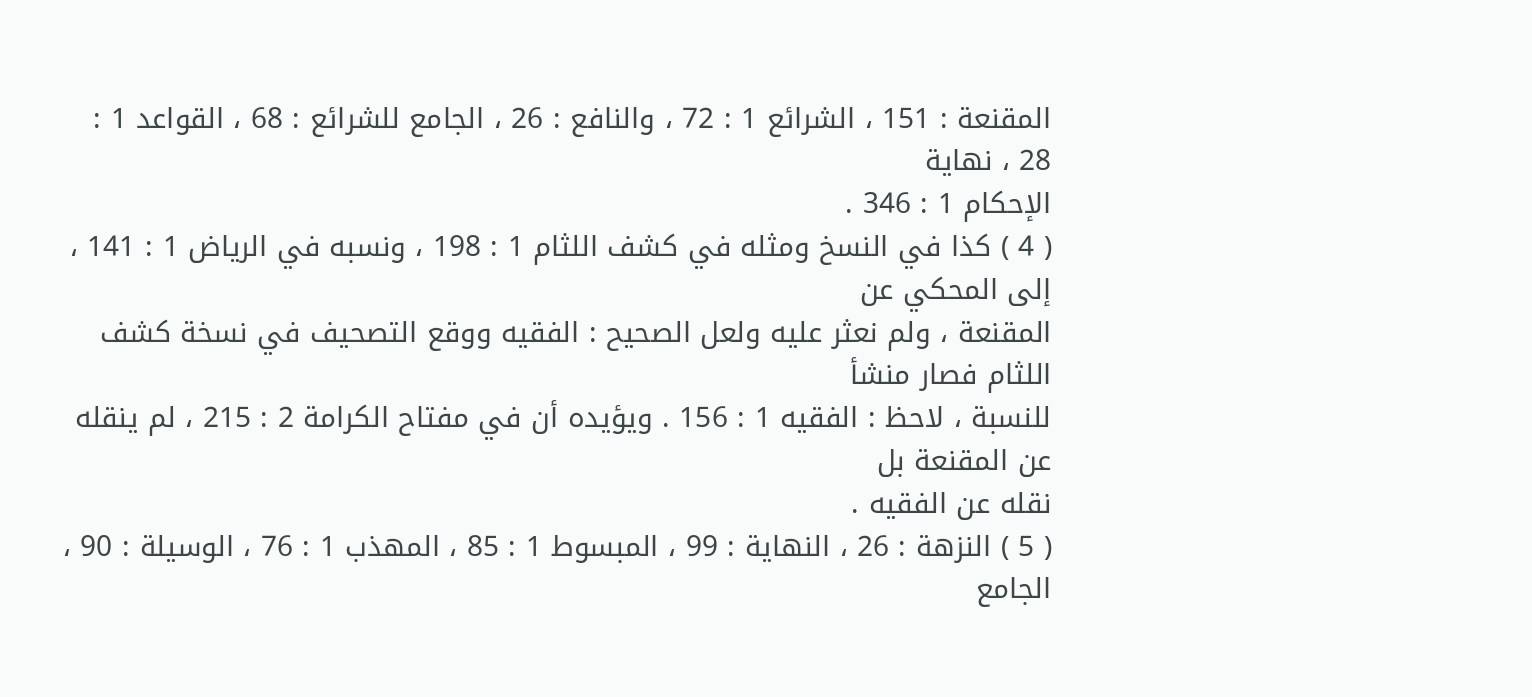المقنعة : 151 ، الشرائع 1 : 72 ، والنافع : 26 ، الجامع للشرائع : 68 ، القواعد 1 : 28 ، نهاية
الإحكام 1 : 346 .
( 4 ) كذا في النسخ ومثله في كشف اللثام 1 : 198 ، ونسبه في الرياض 1 : 141 ، إلى المحكي عن
المقنعة ، ولم نعثر عليه ولعل الصحيح : الفقيه ووقع التصحيف في نسخة كشف اللثام فصار منشأ
للنسبة ، لاحظ : الفقيه 1 : 156 . ويؤيده أن في مفتاح الكرامة 2 : 215 ، لم ينقله عن المقنعة بل
نقله عن الفقيه .
( 5 ) النزهة : 26 ، النهاية : 99 ، المبسوط 1 : 85 ، المهذب 1 : 76 ، الوسيلة : 90 ، الجامع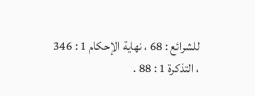للشرائع : 68 ، نهاية الإحكام 1 : 346 ، التذكرة 1 : 88 .